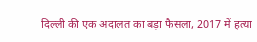दिल्ली की एक अदालत का बड़ा फैसला, 2017 में हत्या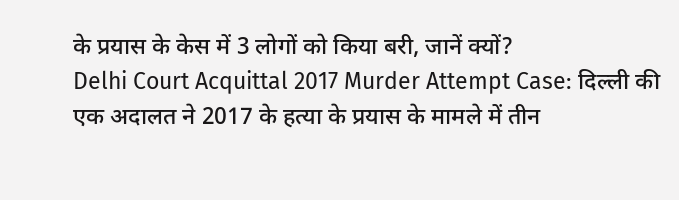के प्रयास के केस में 3 लोगों को किया बरी, जानें क्यों?
Delhi Court Acquittal 2017 Murder Attempt Case: दिल्ली की एक अदालत ने 2017 के हत्या के प्रयास के मामले में तीन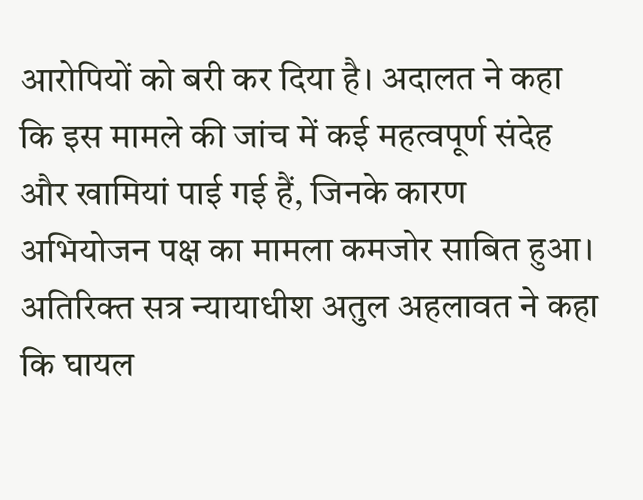आरोपियों को बरी कर दिया है। अदालत ने कहा कि इस मामले की जांच में कई महत्वपूर्ण संदेह और खामियां पाई गई हैं, जिनके कारण अभियोजन पक्ष का मामला कमजोर साबित हुआ।
अतिरिक्त सत्र न्यायाधीश अतुल अहलावत ने कहा कि घायल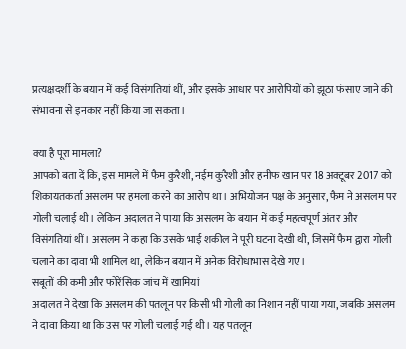प्रत्यक्षदर्शी के बयान में कई विसंगतियां थीं, और इसके आधार पर आरोपियों को झूठा फंसाए जाने की संभावना से इनकार नहीं किया जा सकता।

क्या है पूरा मामला?
आपको बता दें कि, इस मामले में फैम कुरैशी, नईम कुरैशी और हनीफ खान पर 18 अक्टूबर 2017 को शिकायतकर्ता असलम पर हमला करने का आरोप था। अभियोजन पक्ष के अनुसार, फैम ने असलम पर गोली चलाई थी। लेकिन अदालत ने पाया कि असलम के बयान में कई महत्वपूर्ण अंतर और विसंगतियां थीं। असलम ने कहा कि उसके भाई शकील ने पूरी घटना देखी थी, जिसमें फैम द्वारा गोली चलाने का दावा भी शामिल था, लेकिन बयान में अनेक विरोधाभास देखे गए।
सबूतों की कमी और फोरेंसिक जांच में खामियां
अदालत ने देखा कि असलम की पतलून पर किसी भी गोली का निशान नहीं पाया गया, जबकि असलम ने दावा किया था कि उस पर गोली चलाई गई थी। यह पतलून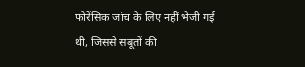फोरेंसिक जांच के लिए नहीं भेजी गई थी, जिससे सबूतों की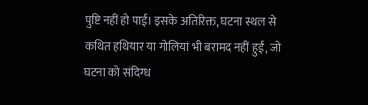पुष्टि नहीं हो पाई। इसके अतिरिक्त, घटना स्थल से कथित हथियार या गोलियां भी बरामद नहीं हुईं, जो घटना को संदिग्ध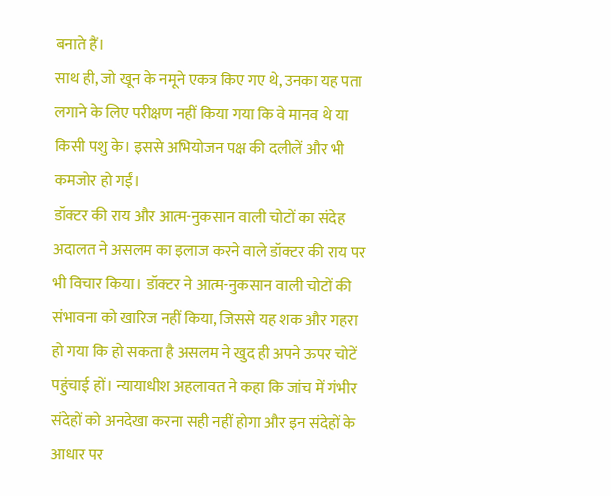बनाते हैं।
साथ ही, जो खून के नमूने एकत्र किए गए थे, उनका यह पता लगाने के लिए परीक्षण नहीं किया गया कि वे मानव थे या किसी पशु के। इससे अभियोजन पक्ष की दलीलें और भी कमजोर हो गईं।
डॉक्टर की राय और आत्म-नुकसान वाली चोटों का संदेह
अदालत ने असलम का इलाज करने वाले डॉक्टर की राय पर भी विचार किया। डॉक्टर ने आत्म-नुकसान वाली चोटों की संभावना को खारिज नहीं किया, जिससे यह शक और गहरा हो गया कि हो सकता है असलम ने खुद ही अपने ऊपर चोटें पहुंचाई हों। न्यायाधीश अहलावत ने कहा कि जांच में गंभीर संदेहों को अनदेखा करना सही नहीं होगा और इन संदेहों के आधार पर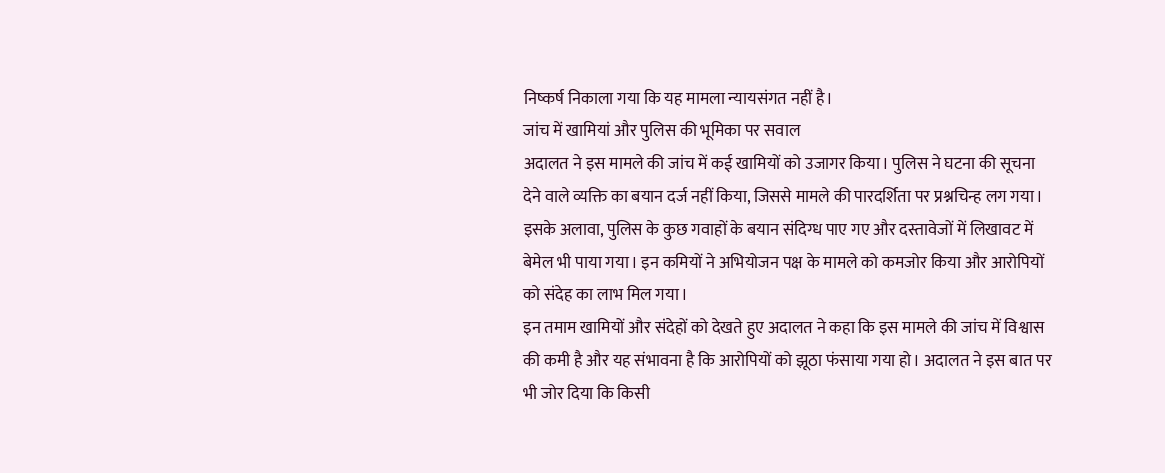निष्कर्ष निकाला गया कि यह मामला न्यायसंगत नहीं है।
जांच में खामियां और पुलिस की भूमिका पर सवाल
अदालत ने इस मामले की जांच में कई खामियों को उजागर किया। पुलिस ने घटना की सूचना देने वाले व्यक्ति का बयान दर्ज नहीं किया, जिससे मामले की पारदर्शिता पर प्रश्नचिन्ह लग गया। इसके अलावा, पुलिस के कुछ गवाहों के बयान संदिग्ध पाए गए और दस्तावेजों में लिखावट में बेमेल भी पाया गया। इन कमियों ने अभियोजन पक्ष के मामले को कमजोर किया और आरोपियों को संदेह का लाभ मिल गया।
इन तमाम खामियों और संदेहों को देखते हुए अदालत ने कहा कि इस मामले की जांच में विश्वास की कमी है और यह संभावना है कि आरोपियों को झूठा फंसाया गया हो। अदालत ने इस बात पर भी जोर दिया कि किसी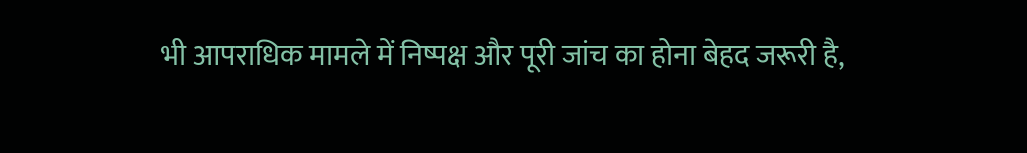भी आपराधिक मामले में निष्पक्ष और पूरी जांच का होना बेहद जरूरी है,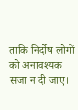ताकि निर्दोष लोगों को अनावश्यक सजा न दी जाए।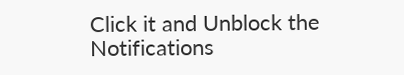Click it and Unblock the Notifications